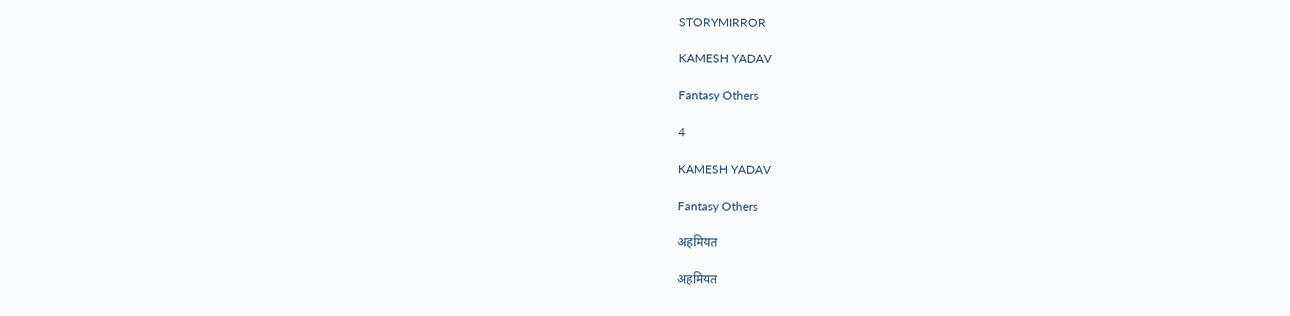STORYMIRROR

KAMESH YADAV

Fantasy Others

4

KAMESH YADAV

Fantasy Others

अहमियत

अहमियत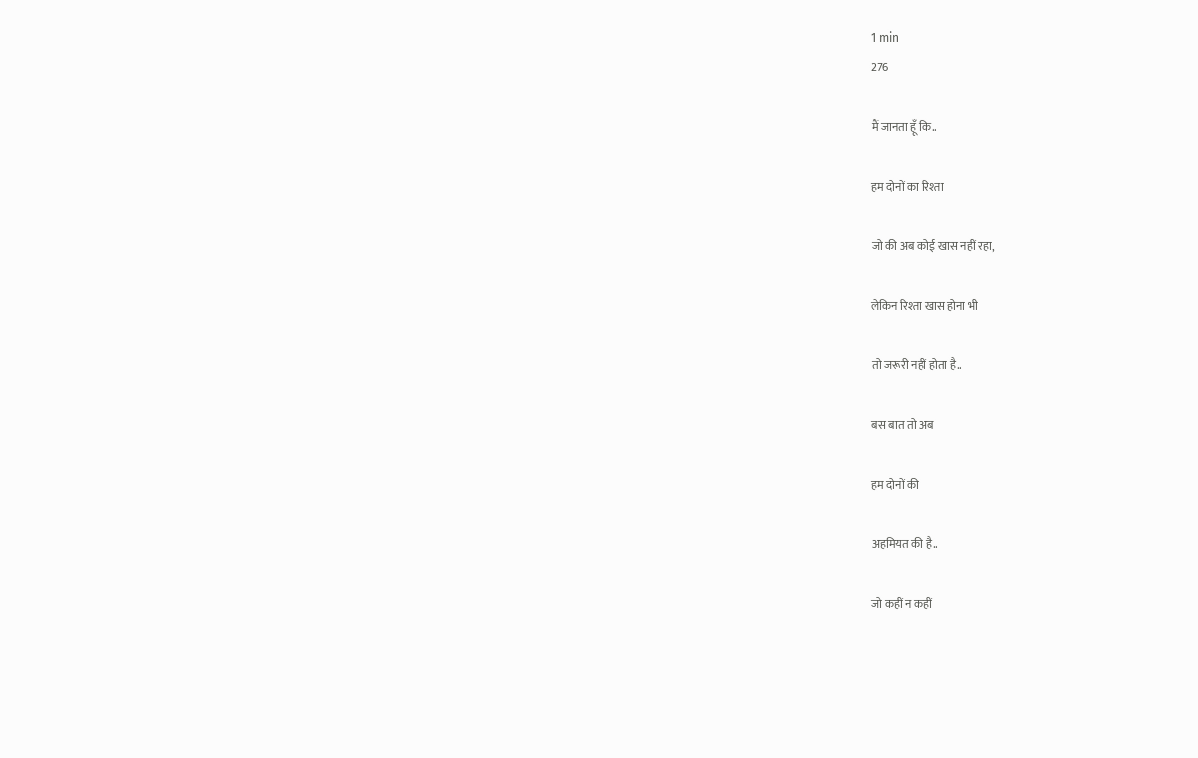1 min
276

मैं जानता हूँ कि..

हम दोनों का रिश्ता

जो की अब कोई खास नहीं रहा,

लेकिन रिश्ता खास होना भी

तो जरूरी नहीं होता है..

बस बात तो अब

हम दोनों की

अहमियत की है..

जो कहीं न कहीं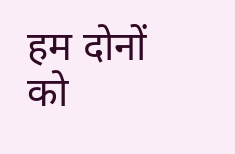हम दोनों को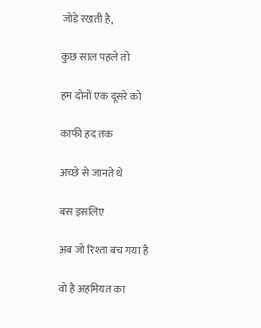जोड़े रखती है,

कुछ साल पहले तो

हम दोनों एक दूसरे को

काफी हद तक

अच्छे से जानते थे

बस इसलिए

अब जो रिश्ता बच गया है

वो है अहमियत का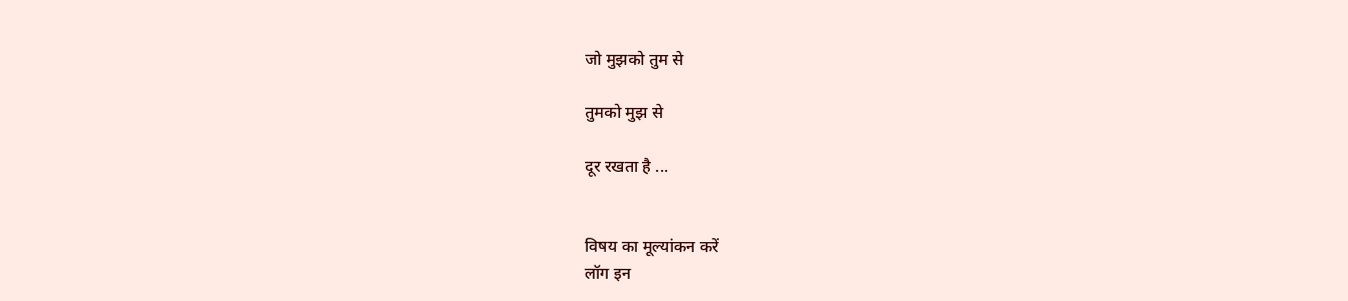जो मुझको तुम से

तुमको मुझ से

दूर रखता है ...


विषय का मूल्यांकन करें
लॉग इन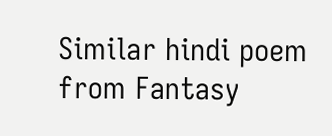Similar hindi poem from Fantasy